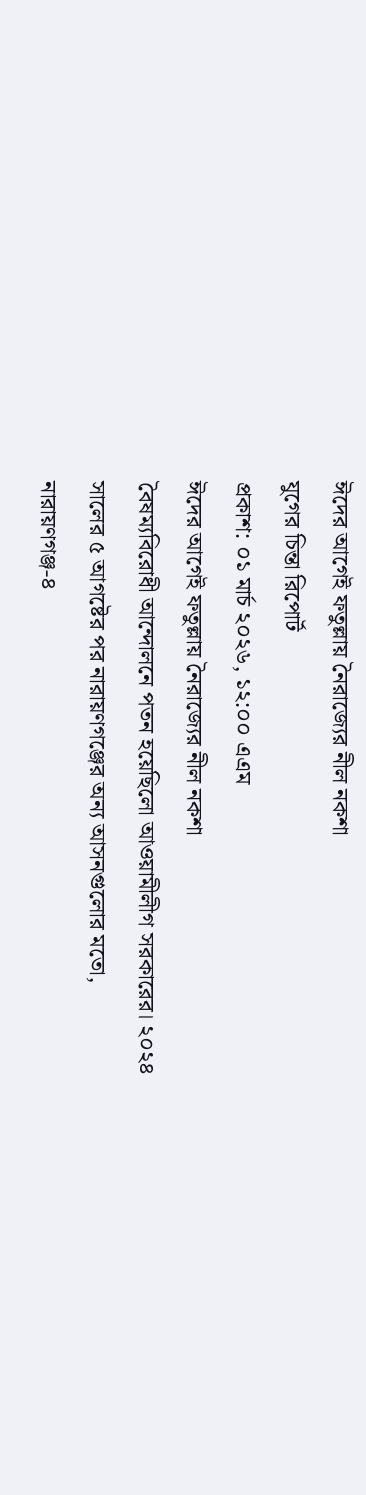ঈদের আগেই ফতুল্লায় নৈরাজ্যের নীল নকশা
যুগের চিন্তা রিপোর্ট
প্রকাশ: ০১ মার্চ ২০২৬, ১২:০০ এএম
ঈদের আগেই ফতুল্লায় নৈরাজ্যের নীল নকশা
বৈষম্যবিরোধী আন্দোলনে পতন হয়েছিলো আওয়ামীলীগ সরকারের। ২০২৪ সালের ৫ আগষ্টের পর নারায়ণগঞ্জের অন্য আসনগুলোর মতো, নারায়ণগঞ্জ-৪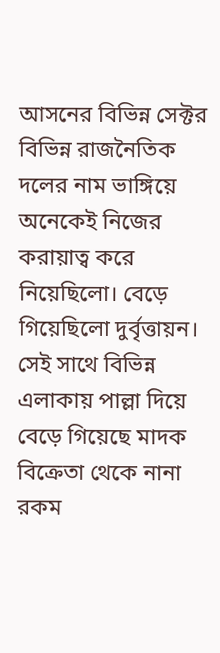আসনের বিভিন্ন সেক্টর বিভিন্ন রাজনৈতিক দলের নাম ভাঙ্গিয়ে অনেকেই নিজের করায়াত্ব করে নিয়েছিলো। বেড়ে গিয়েছিলো দুর্বৃত্তায়ন। সেই সাথে বিভিন্ন এলাকায় পাল্লা দিয়ে বেড়ে গিয়েছে মাদক বিক্রেতা থেকে নানা রকম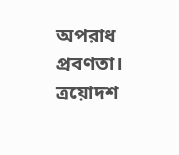অপরাধ প্রবণতা। ত্রয়োদশ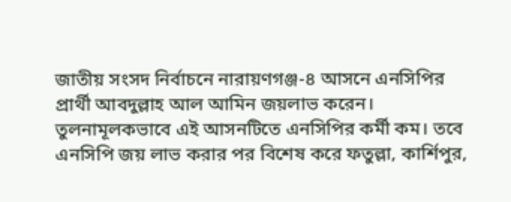জাতীয় সংসদ নির্বাচনে নারায়ণগঞ্জ-৪ আসনে এনসিপির প্রার্থী আবদুল্লাহ আল আমিন জয়লাভ করেন। তুলনামূলকভাবে এই আসনটিতে এনসিপির কর্মী কম। তবে এনসিপি জয় লাভ করার পর বিশেষ করে ফতুল্লা, কার্শিপুর,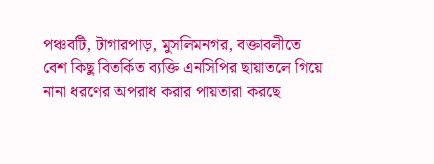পঞ্চবটি, টাগারপাড়, মুসলিমনগর, বক্তাবলীতে বেশ কিছু বিতর্কিত ব্যক্তি এনসিপির ছায়াতলে গিয়ে নানা ধরণের অপরাধ করার পায়তারা করছে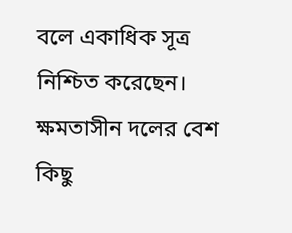বলে একাধিক সূত্র নিশ্চিত করেছেন। ক্ষমতাসীন দলের বেশ কিছু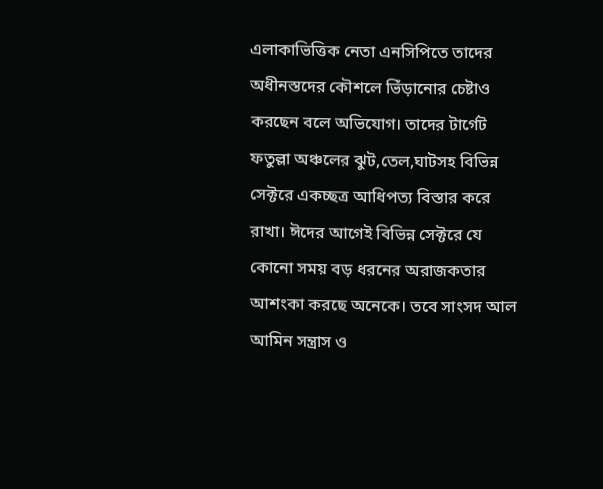এলাকাভিত্তিক নেতা এনসিপিতে তাদের অধীনস্তদের কৌশলে ভিঁড়ানোর চেষ্টাও করছেন বলে অভিযোগ। তাদের টার্গেট ফতুল্লা অঞ্চলের ঝুট,তেল,ঘাটসহ বিভিন্ন সেক্টরে একচ্ছত্র আধিপত্য বিস্তার করে রাখা। ঈদের আগেই বিভিন্ন সেক্টরে যে কোনো সময় বড় ধরনের অরাজকতার আশংকা করছে অনেকে। তবে সাংসদ আল আমিন সন্ত্রাস ও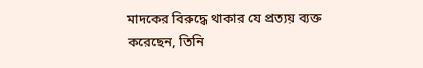মাদকের বিরুদ্ধে থাকার যে প্রত্যয় ব্যক্ত করেছেন, তিনি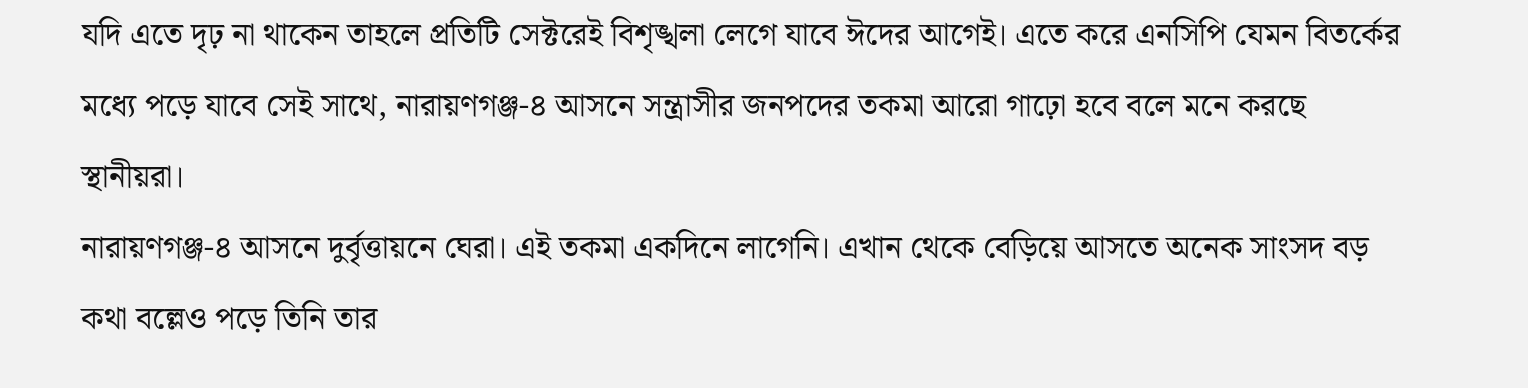যদি এতে দৃঢ় না থাকেন তাহলে প্রতিটি সেক্টরেই বিশৃঙ্খলা লেগে যাবে ঈদের আগেই। এতে করে এনসিপি যেমন বিতর্কের মধ্যে পড়ে যাবে সেই সাথে, নারায়ণগঞ্জ-৪ আসনে সন্ত্রাসীর জনপদের তকমা আরো গাঢ়ো হবে বলে মনে করছে স্থানীয়রা।
নারায়ণগঞ্জ-৪ আসনে দুর্বৃত্তায়নে ঘেরা। এই তকমা একদিনে লাগেনি। এখান থেকে বেড়িয়ে আসতে অনেক সাংসদ বড় কথা বল্লেও পড়ে তিনি তার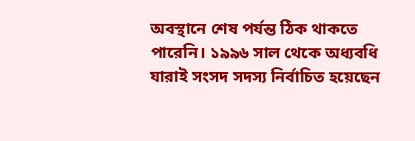অবস্থানে শেষ পর্যন্ত ঠিক থাকতে পারেনি। ১৯৯৬ সাল থেকে অধ্যবধি যারাই সংসদ সদস্য নির্বাচিত হয়েছেন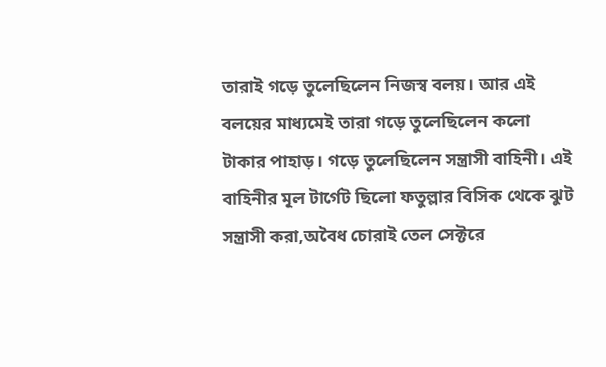তারাই গড়ে তুলেছিলেন নিজস্ব বলয়। আর এই বলয়ের মাধ্যমেই তারা গড়ে তুলেছিলেন কলো টাকার পাহাড়। গড়ে তুলেছিলেন সন্ত্রাসী বাহিনী। এই বাহিনীর মূল টার্গেট ছিলো ফতুল্লার বিসিক থেকে ঝুট সন্ত্রাসী করা,অবৈধ চোরাই তেল সেক্টরে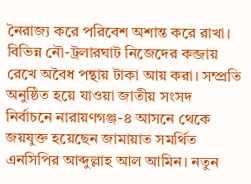নৈরাজ্য করে পরিবেশ অশান্ত করে রাখা। বিভিন্ন নৌ-ট্রলারঘাট নিজেদের কব্জায় রেখে অবৈধ পন্থায় টাকা আয় করা। সম্প্রতি অনুষ্ঠিত হয়ে যাওয়া জাতীয় সংসদ নির্বাচনে নারায়ণগঞ্জ-৪ আসনে থেকে জয়যুক্ত হয়েছেন জামায়াত সমর্থিত এনসিপির আব্দুল্লাহ আল আমিন। নতুন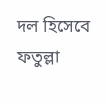দল হিসেবে ফতুল্লা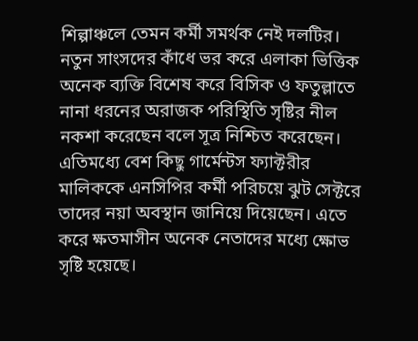শিল্পাঞ্চলে তেমন কর্মী সমর্থক নেই দলটির। নতুন সাংসদের কাঁধে ভর করে এলাকা ভিত্তিক অনেক ব্যক্তি বিশেষ করে বিসিক ও ফতুল্লাতে নানা ধরনের অরাজক পরিস্থিতি সৃষ্টির নীল নকশা করেছেন বলে সূত্র নিশ্চিত করেছেন। এতিমধ্যে বেশ কিছু গার্মেন্টস ফ্যাক্টরীর মালিককে এনসিপির কর্মী পরিচয়ে ঝুট সেক্টরে তাদের নয়া অবস্থান জানিয়ে দিয়েছেন। এতে করে ক্ষতমাসীন অনেক নেতাদের মধ্যে ক্ষোভ সৃষ্টি হয়েছে।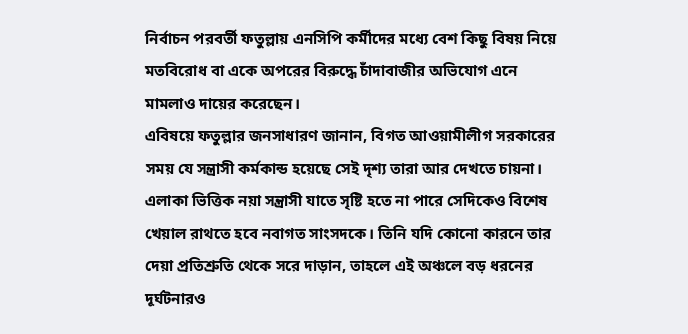নির্বাচন পরবর্তী ফতুল্লায় এনসিপি কর্মীদের মধ্যে বেশ কিছু বিষয় নিয়ে মতবিরোধ বা একে অপরের বিরুদ্ধে চাঁদাবাজীর অভিযোগ এনে মামলাও দায়ের করেছেন।
এবিষয়ে ফতুল্লার জনসাধারণ জানান, বিগত আওয়ামীলীগ সরকারের সময় যে সন্ত্রাসী কর্মকান্ড হয়েছে সেই দৃশ্য তারা আর দেখতে চায়না। এলাকা ভিত্তিক নয়া সন্ত্রাসী যাতে সৃষ্টি হতে না পারে সেদিকেও বিশেষ খেয়াল রাথতে হবে নবাগত সাংসদকে। তিনি যদি কোনো কারনে তার দেয়া প্রতিশ্রুতি থেকে সরে দাড়ান, তাহলে এই অঞ্চলে বড় ধরনের দূর্ঘটনারও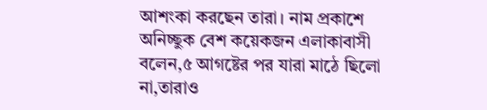আশংকা করছেন তারা। নাম প্রকাশে অনিচ্ছুক বেশ কয়েকজন এলাকাবাসী বলেন,৫ আগষ্টের পর যারা মাঠে ছিলো না,তারাও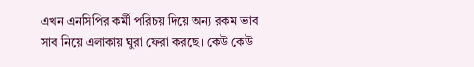এখন এনসিপির কর্মী পরিচয় দিয়ে অন্য রকম ভাব সাব নিয়ে এলাকায় ঘুরা ফেরা করছে। কেউ কেউ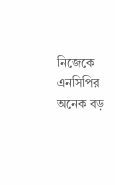নিজেকে এনসিপির অনেক বড়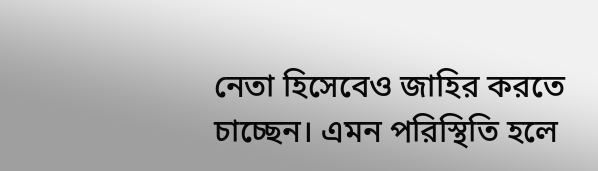নেতা হিসেবেও জাহির করতে চাচ্ছেন। এমন পরিস্থিতি হলে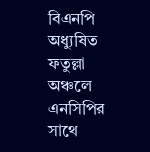বিএনপি অধ্যুষিত ফতুল্লা অঞ্চলে এনসিপির সাথে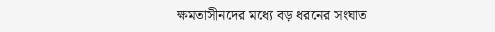ক্ষমতাসীনদের মধ্যে বড় ধরনের সংঘাত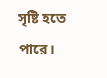সৃষ্টি হতে পারে।